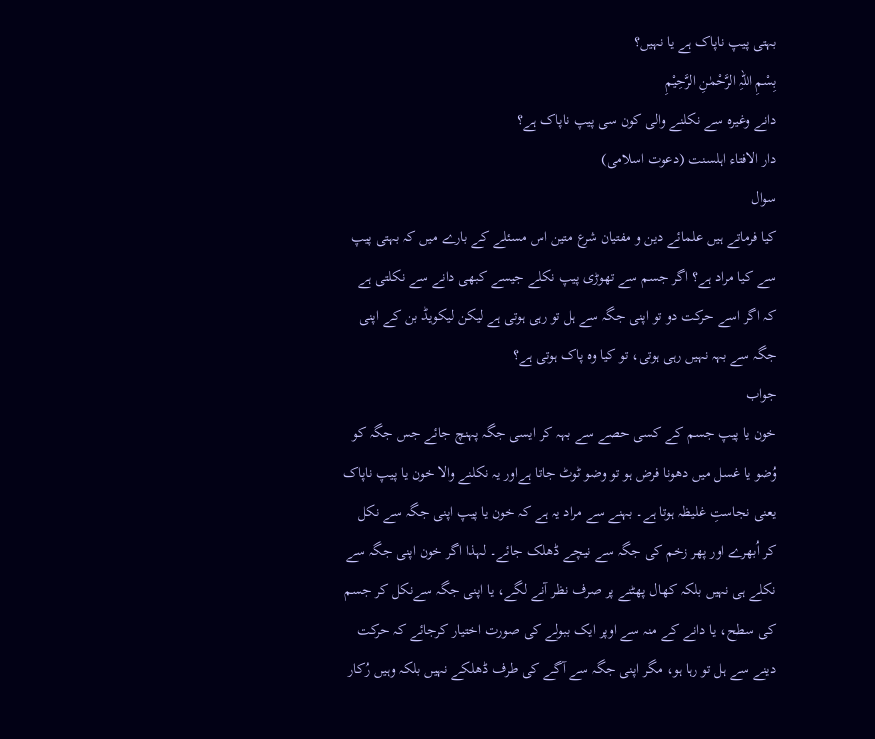بہتی پیپ ناپاک ہے یا نہیں؟
بِسْمِ اللہِ الرَّحْمٰنِ الرَّحِيْمِ
دانے وغیرہ سے نکلنے والی کون سی پیپ ناپاک ہے؟
دار الافتاء اہلسنت (دعوت اسلامی)
سوال
کیا فرماتے ہیں علمائے دین و مفتیان شرع متین اس مسئلے کے بارے میں کہ بہتی پیپ سے کیا مراد ہے؟ اگر جسم سے تھوڑی پیپ نکلے جیسے کبھی دانے سے نکلتی ہے کہ اگر اسے حرکت دو تو اپنی جگہ سے ہل تو رہی ہوتی ہے لیکن لیکویڈ بن کے اپنی جگہ سے بہہ نہیں رہی ہوتی، تو کیا وہ پاک ہوتی ہے؟
جواب
خون یا پیپ جسم کے کسی حصے سے بہہ کر ایسی جگہ پہنچ جائے جس جگہ کو وُضو یا غسل میں دھونا فرض ہو تو وضو ٹوٹ جاتا ہےاور یہ نکلنے والا خون یا پیپ ناپاک یعنی نجاستِ غلیظہ ہوتا ہے۔ بہنے سے مراد یہ ہے کہ خون یا پیپ اپنی جگہ سے نکل کر اُبھرے اور پھر زخم کی جگہ سے نیچے ڈھلک جائے۔ لہذا اگر خون اپنی جگہ سے نکلے ہی نہیں بلکہ کھال پھٹنے پر صرف نظر آنے لگے، یا اپنی جگہ سےنکل کر جسم کی سطح، یا دانے کے منہ سے اوپر ایک ببولے کی صورت اختیار کرجائے کہ حرکت دینے سے ہل تو رہا ہو، مگر اپنی جگہ سے آگے کی طرف ڈھلکے نہیں بلکہ وہیں رُکار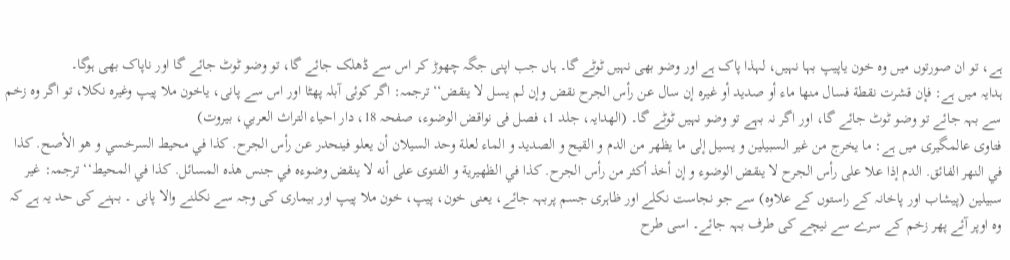ہے، تو ان صورتوں میں وہ خون یاپیپ بہا نہیں، لہذا پاک ہے اور وضو بھی نہیں ٹوٹے گا۔ ہاں جب اپنی جگہ چھوڑ کر اس سے ڈھلک جائے گا، تو وضو ٹوٹ جائے گا اور ناپاک بھی ہوگا۔
ہدایہ میں ہے: فإن قشرت نقطة فسال منها ماء أو صديد أو غيره إن سال عن رأس الجرح نقض وإن لم يسل لا ينقض‘‘ ترجمہ: اگر کوئی آبلہ پھٹا اور اس سے پانی، یاخون ملا پیپ وغیرہ نکلا، تو اگر وہ زخم سے بہہ جائے تو وضو ٹوٹ جائے گا، اور اگر نہ بہے تو وضو نہیں ٹوٹے گا۔ (الھدایہ، جلد 1، فصل فی نواقض الوضوء، صفحہ 18، دار احياء التراث العربي، بيروت)
فتاوی عالمگیری میں ہے: ما يخرج من غير السبيلين و يسيل إلى ما يظهر من الدم و القيح و الصديد و الماء لعلة وحد السيلان أن يعلو فينحدر عن رأس الجرح. كذا في محيط السرخسي و هو الأصح. كذا في النهر الفائق. الدم إذا علا على رأس الجرح لا ينقض الوضوء و إن أخذ أكثر من رأس الجرح. كذا في الظهيرية و الفتوى على أنه لا ينقض وضوءه في جنس هذه المسائل. كذا في المحيط‘‘ ترجمہ: غیر سبیلین (پیشاب اور پاخانہ کے راستوں کے علاوہ) سے جو نجاست نکلے اور ظاہری جسم پربہہ جائے، یعنی خون، پیپ، خون ملا پیپ اور بیماری کی وجہ سے نکلنے والا پانی ۔ بہنے کی حد یہ ہے کہ وہ اوپر آئے پھر زخم کے سرے سے نیچے کی طرف بہہ جائے۔ اسی طرح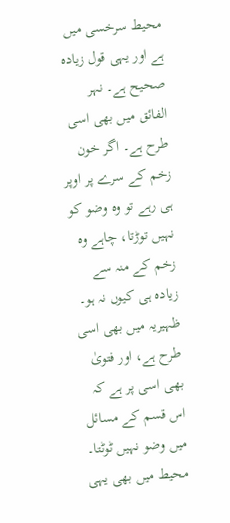محيط سرخسی میں ہے اور یہی قول زیادہ صحیح ہے۔ نہر الفائق میں بھی اسی طرح ہے۔ اگر خون زخم کے سرے پر اوپر ہی رہے تو وہ وضو کو نہیں توڑتا، چاہے وہ زخم کے منہ سے زیادہ ہی کیوں نہ ہو۔ ظہیریہ میں بھی اسی طرح ہے، اور فتویٰ بھی اسی پر ہے کہ اس قسم کے مسائل میں وضو نہیں ٹوٹتا۔ محيط میں بھی یہی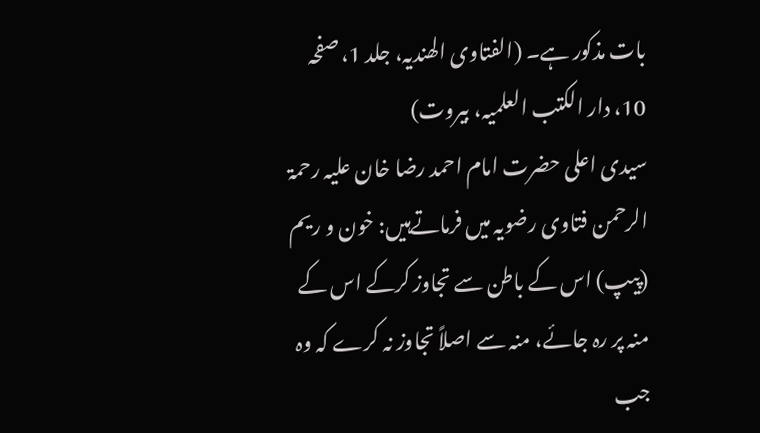بات مذکور ہے۔ (الفتاوی الھندیہ، جلد 1، صفحہ 10، دار الکتب العلمیہ، بیروت)
سیدی اعلی حضرت امام احمد رضا خان علیہ رحمۃ الرحمن فتاوی رضویہ میں فرماتےہیں: خون و ریم (پیپ) اس کے باطن سے تجاوز کرکے اس کے منہ پر رہ جائے، منہ سے اصلاً تجاوز نہ کرے کہ وہ جب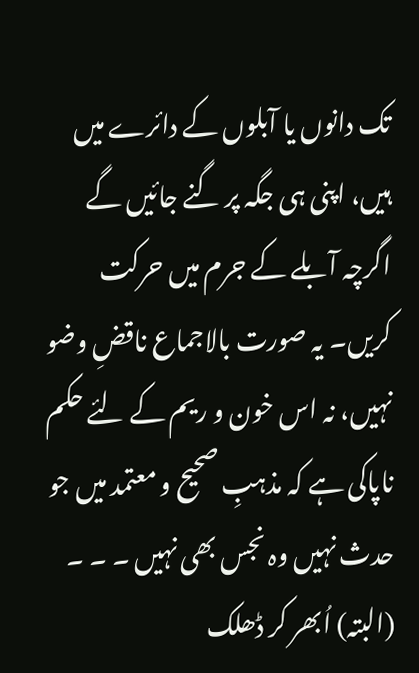تک دانوں یا آبلوں کے دائرے میں ہیں، اپنی ہی جگہ پر گنے جائیں گے اگرچہ آبلے کے جرم میں حرکت کریں۔ یہ صورت بالاجماع ناقضِ وضو نہیں، نہ اس خون و ریم کے لئے حکم ناپاکی ہے کہ مذہبِ صحیح و معتمد میں جو حدث نہیں وہ نجس بھی نہیں ۔ ۔ ۔ (البتہ) اُبھر کر ڈھلک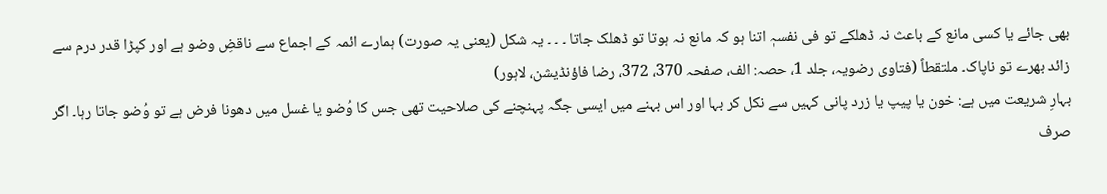بھی جائے یا کسی مانع کے باعث نہ ڈھلکے تو فی نفسہٖ اتنا ہو کہ مانع نہ ہوتا تو ڈھلک جاتا ۔ ۔ ۔ یہ شکل (یعنی یہ صورت) ہمارے ائمہ کے اجماع سے ناقضِ وضو ہے اور کپڑا قدر درم سے زائد بھرے تو ناپاک۔ ملتقطاً (فتاوی رضویہ، جلد 1، حصہ: الف، صفحہ 370، 372، رضا فاؤنڈیشن، لاہور)
بہارِ شریعت میں ہے: خون یا پیپ یا زرد پانی کہیں سے نکل کر بہا اور اس بہنے میں ایسی جگہ پہنچنے کی صلاحیت تھی جس کا وُضو یا غسل میں دھونا فرض ہے تو وُضو جاتا رہا۔ اگر صرف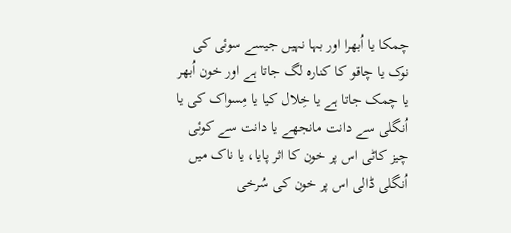چمکا یا اُبھرا اور بہا نہیں جیسے سوئی کی نوک یا چاقو کا کنارہ لگ جاتا ہے اور خون اُبھر یا چمک جاتا ہے یا خِلال کیا یا مِسواک کی یا اُنگلی سے دانت مانجھے یا دانت سے کوئی چیز کاٹی اس پر خون کا اثر پایا، یا ناک میں اُنگلی ڈالی اس پر خون کی سُرخی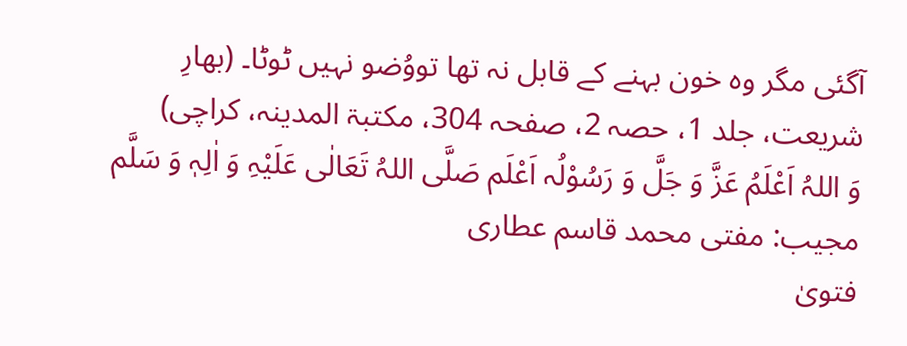آگئی مگر وہ خون بہنے کے قابل نہ تھا تووُضو نہیں ٹوٹا۔ (بھارِ شریعت، جلد 1، حصہ 2، صفحہ 304، مکتبۃ المدینہ، کراچی)
وَ اللہُ اَعْلَمُ عَزَّ وَ جَلَّ وَ رَسُوْلُہ اَعْلَم صَلَّی اللہُ تَعَالٰی عَلَیْہِ وَ اٰلِہٖ وَ سَلَّم
مجیب: مفتی محمد قاسم عطاری
فتویٰ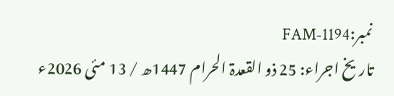نمبر:FAM-1194
تاریخ اجراء: 25 ذو القعدۃ الحرام 1447ھ / 13 مئی 2026ء